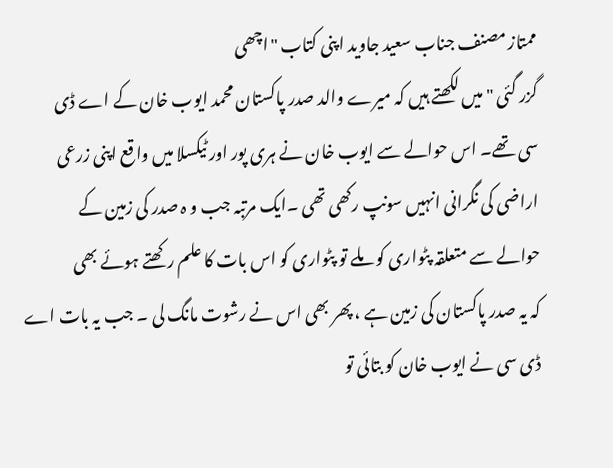ممتاز مصنف جناب سعید جاوید اپنی کتاب "اچھی
گزر گئی " میں لکھتے ہیں کہ میرے والد صدر پاکستان محمد ایوب خان کے اے ڈی
سی تھے۔ اس حوالے سے ایوب خان نے ہری پور اور ٹیکسلا میں واقع اپنی زرعی
اراضی کی نگرانی انہیں سونپ رکھی تھی ۔ایک مرتبہ جب و ہ صدر کی زمین کے
حوالے سے متعلقہ پٹواری کو ملے تو پٹواری کو اس بات کا علم رکھتے ہوئے بھی
کہ یہ صدر پاکستان کی زمین ہے ، پھر بھی اس نے رشوت مانگ لی ۔ جب یہ بات اے
ڈی سی نے ایوب خان کو بتائی تو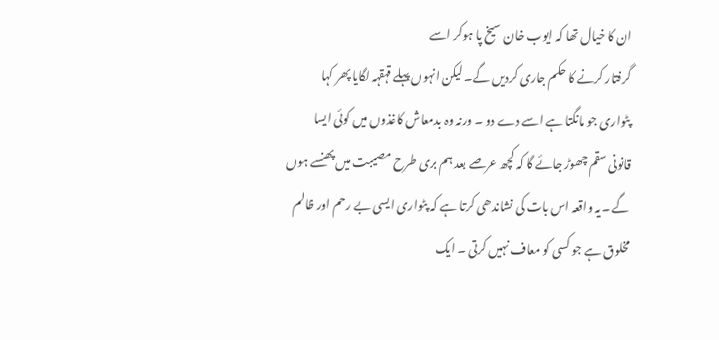ان کا خیال تھا کہ ایوب خان سیخ پا ہوکر اسے
گرفتار کرنے کا حکم جاری کردیں گے۔ لیکن انہوں پہلے قہقہہ لگایا پھر کہا
پٹواری جو مانگتا ہے اسے دے دو ۔ ورنہ وہ بدمعاش کاغذوں میں کوئی ایسا
قانونی سقم چھوڑ جائے گا کہ کچھ عرصے بعد ہم بری طرح مصیبت میں پھنسے ہوں
گے ۔یہ واقعہ اس بات کی نشاندھی کرتا ہے کہ پٹواری ایسی بے رحم اور ظالم
مخلوق ہے جو کسی کو معاف نہیں کرتی ۔ ایک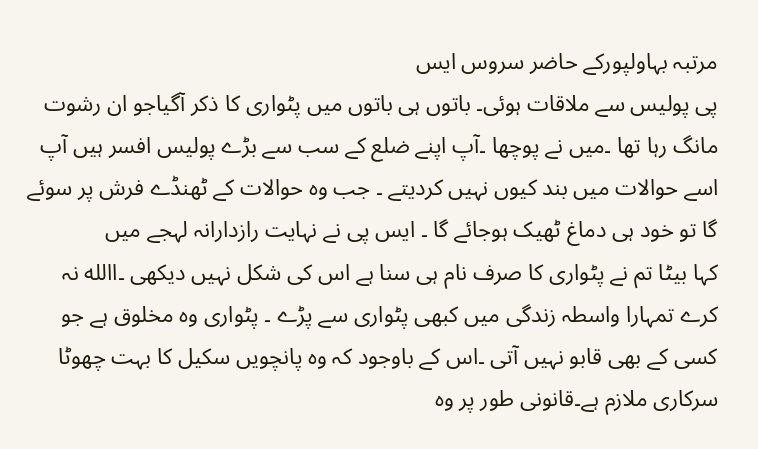مرتبہ بہاولپورکے حاضر سروس ایس
پی پولیس سے ملاقات ہوئی۔ باتوں ہی باتوں میں پٹواری کا ذکر آگیاجو ان رشوت
مانگ رہا تھا ۔میں نے پوچھا ۔آپ اپنے ضلع کے سب سے بڑے پولیس افسر ہیں آپ
اسے حوالات میں بند کیوں نہیں کردیتے ۔ جب وہ حوالات کے ٹھنڈے فرش پر سوئے
گا تو خود ہی دماغ ٹھیک ہوجائے گا ۔ ایس پی نے نہایت رازدارانہ لہجے میں
کہا بیٹا تم نے پٹواری کا صرف نام ہی سنا ہے اس کی شکل نہیں دیکھی ۔االله نہ
کرے تمہارا واسطہ زندگی میں کبھی پٹواری سے پڑے ۔ پٹواری وہ مخلوق ہے جو
کسی کے بھی قابو نہیں آتی ۔اس کے باوجود کہ وہ پانچویں سکیل کا بہت چھوٹا
سرکاری ملازم ہے۔قانونی طور پر وہ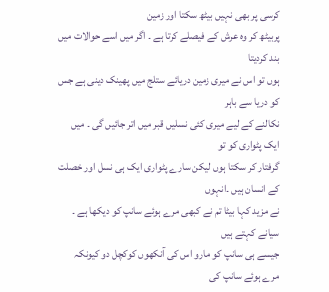کرسی پر بھی نہیں بیٹھ سکتا اور زمین
پربیٹھ کر وہ عرش کے فیصلے کرتا ہے ۔ اگر میں اسے حوالات میں بند کردیتا
ہوں تو اس نے میری زمین دریائے ستلج میں پھینک دینی ہے جس کو دریا سے باہر
نکالنے کے لیے میری کئی نسلیں قبر میں اتر جائیں گی ۔ میں ایک پٹواری کو تو
گرفتار کر سکتا ہوں لیکن سارے پٹواری ایک ہی نسل اور خصلت کے انسان ہیں ۔انہوں
نے مزید کہا بیٹا تم نے کبھی مرے ہوئے سانپ کو دیکھا ہے ۔ سیانے کہتے ہیں
جیسے ہی سانپ کو مارو اس کی آنکھوں کوکچل دو کیونکہ مرے ہوئے سانپ کی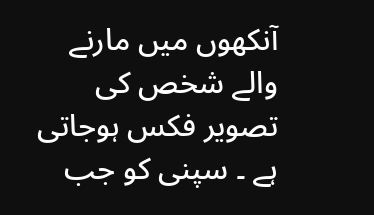آنکھوں میں مارنے والے شخص کی تصویر فکس ہوجاتی ہے ۔ سپنی کو جب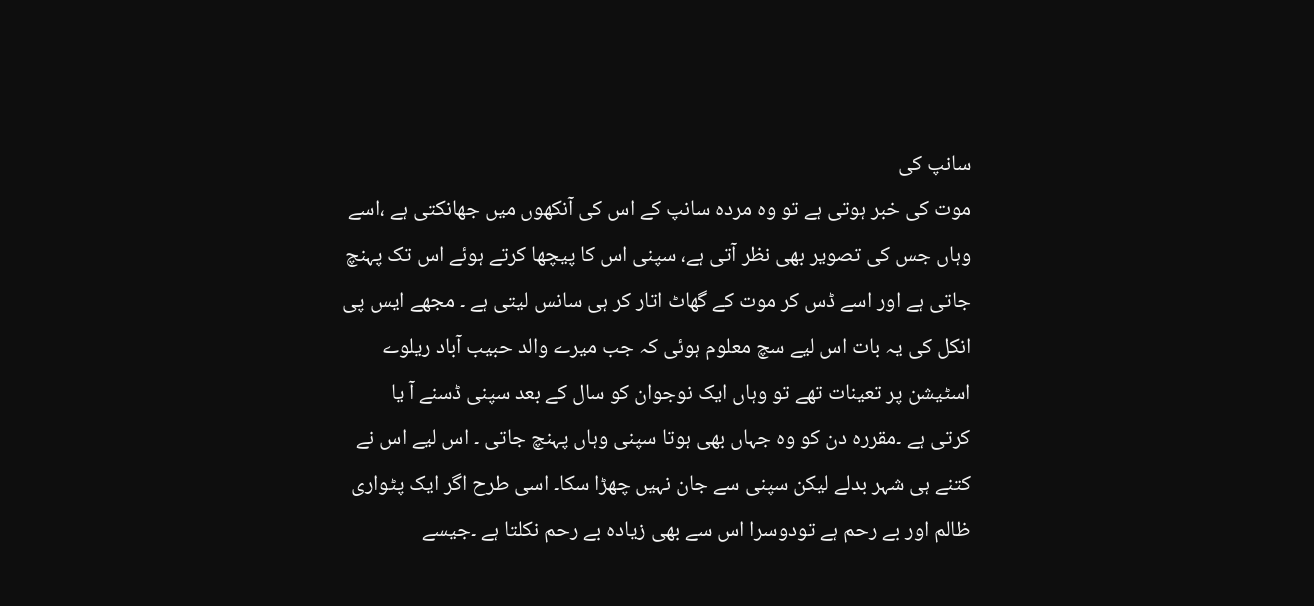سانپ کی
موت کی خبر ہوتی ہے تو وہ مردہ سانپ کے اس کی آنکھوں میں جھانکتی ہے ،اسے
وہاں جس کی تصویر بھی نظر آتی ہے، سپنی اس کا پیچھا کرتے ہوئے اس تک پہنچ
جاتی ہے اور اسے ڈس کر موت کے گھاٹ اتار کر ہی سانس لیتی ہے ۔ مجھے ایس پی
انکل کی یہ بات اس لیے سچ معلوم ہوئی کہ جب میرے والد حبیب آباد ریلوے
اسٹیشن پر تعینات تھے تو وہاں ایک نوجوان کو سال کے بعد سپنی ڈسنے آ یا
کرتی ہے ۔مقررہ دن کو وہ جہاں بھی ہوتا سپنی وہاں پہنچ جاتی ۔ اس لیے اس نے
کتنے ہی شہر بدلے لیکن سپنی سے جان نہیں چھڑا سکا۔ اسی طرح اگر ایک پٹواری
ظالم اور بے رحم ہے تودوسرا اس سے بھی زیادہ بے رحم نکلتا ہے ۔جیسے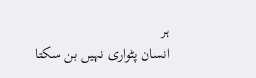ہر
انسان پٹواری نہیں بن سکتا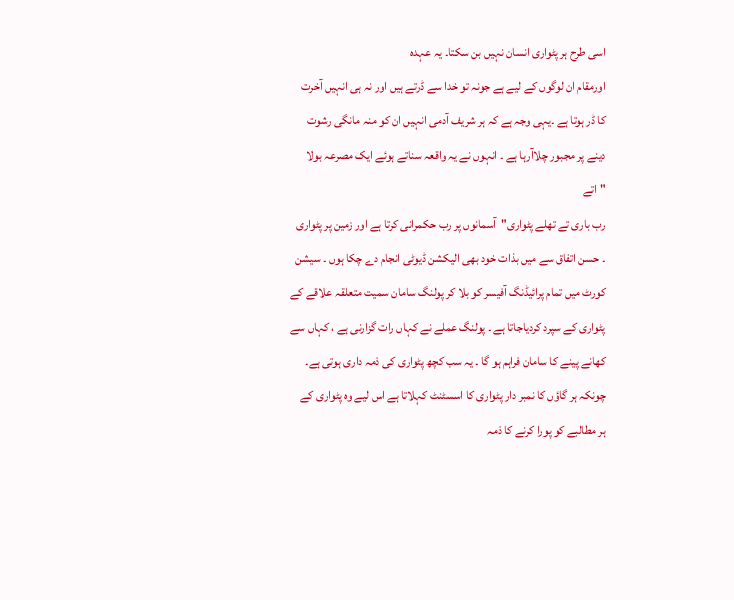اسی طرح ہر پٹواری انسان نہیں بن سکتا۔ یہ عہدہ
اورمقام ان لوگوں کے لیے ہے جونہ تو خدا سے ڈرتے ہیں اور نہ ہی انہیں آخرت
کا ڈر ہوتا ہے ۔یہی وجہ ہے کہ ہر شریف آدمی انہیں ان کو منہ مانگی رشوت
دینے پر مجبور چلاآرہا ہے ۔ انہوں نے یہ واقعہ سناتے ہوئے ایک مصرعہ بولا "اتے
رب باری تے تھلے پٹواری"آسمانوں پر رب حکمرانی کرتا ہے اور زمین پر پٹواری
۔ حسن اتفاق سے میں بذات خود بھی الیکشن ڈیوٹی انجام دے چکا ہوں ۔ سیشن
کورٹ میں تمام پرائیڈنگ آفیسر کو بلا کر پولنگ سامان سمیت متعلقہ علاقے کے
پٹواری کے سپرد کردیاجاتا ہے ۔ پولنگ عملے نے کہاں رات گزارنی ہے ، کہاں سے
کھانے پینے کا سامان فراہم ہو گا ۔ یہ سب کچھ پٹواری کی ذمہ داری ہوتی ہے۔
چونکہ ہر گاؤں کا نمبر دار پٹواری کا اسسٹنٹ کہلاتا ہے اس لیے وہ پٹواری کے
ہر مطالبے کو پورا کرنے کا ذمہ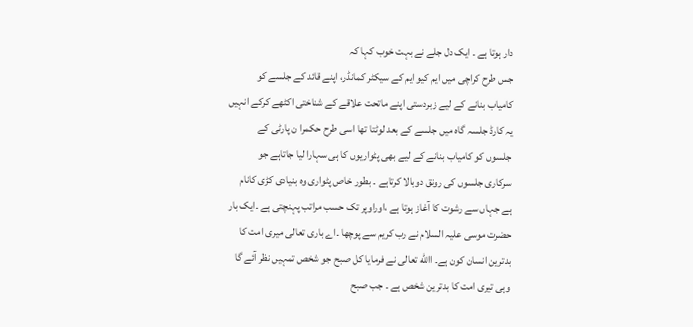دار ہوتا ہے ۔ ایک دل جلے نے بہت خوب کہا کہ
جس طرح کراچی میں ایم کیو ایم کے سیکٹر کمانڈر، اپنے قائد کے جلسے کو
کامیاب بنانے کے لیے زبردستی اپنے ماتحت علاقے کے شناختی اکٹھے کرکے انہیں
یہ کارڈ جلسہ گاہ میں جلسے کے بعد لوٹتا تھا اسی طرح حکمرا ن پارٹی کے
جلسوں کو کامیاب بنانے کے لیے بھی پٹواریوں کا ہی سہارا لیا جاتاہے جو
سرکاری جلسوں کی رونق دوبالا کرتاہے ۔ بطور خاص پٹواری وہ بنیادی کڑی کانام
ہے جہاں سے رشوت کا آغاز ہوتا ہے ،اوراوپر تک حسب مراتب پہنچتی ہے ۔ایک بار
حضرت موسی علیہ السلام نے رب کریم سے پوچھا ۔اے باری تعالی میری امت کا
بدترین انسان کون ہے۔ االله تعالی نے فرمایا کل صبح جو شخص تمہیں نظر آئے گا
وہی تیری امت کا بدترین شخص ہے ۔ جب صبح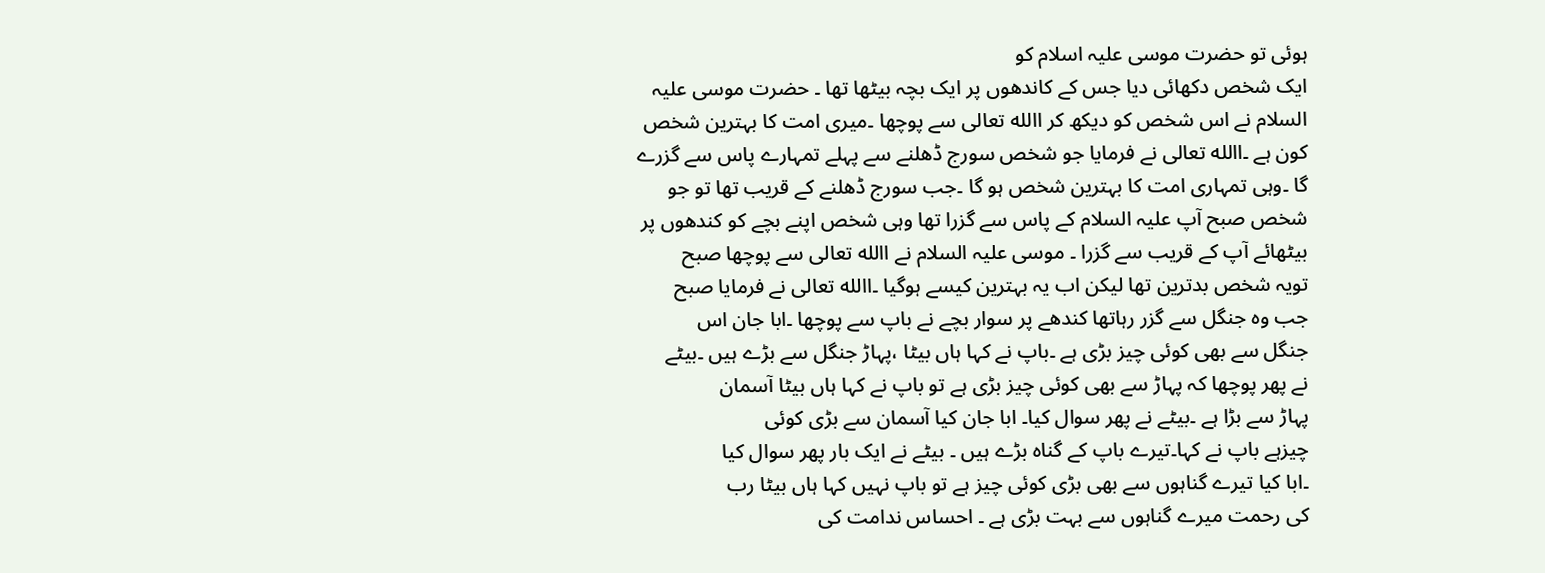ہوئی تو حضرت موسی علیہ اسلام کو
ایک شخص دکھائی دیا جس کے کاندھوں پر ایک بچہ بیٹھا تھا ۔ حضرت موسی علیہ
السلام نے اس شخص کو دیکھ کر االله تعالی سے پوچھا ۔میری امت کا بہترین شخص
کون ہے ۔االله تعالی نے فرمایا جو شخص سورج ڈھلنے سے پہلے تمہارے پاس سے گزرے
گا ۔وہی تمہاری امت کا بہترین شخص ہو گا ۔جب سورج ڈھلنے کے قریب تھا تو جو
شخص صبح آپ علیہ السلام کے پاس سے گزرا تھا وہی شخص اپنے بچے کو کندھوں پر
بیٹھائے آپ کے قریب سے گزرا ۔ موسی علیہ السلام نے االله تعالی سے پوچھا صبح
تویہ شخص بدترین تھا لیکن اب یہ بہترین کیسے ہوگیا ۔االله تعالی نے فرمایا صبح
جب وہ جنگل سے گزر رہاتھا کندھے پر سوار بچے نے باپ سے پوچھا ۔ابا جان اس
جنگل سے بھی کوئی چیز بڑی ہے ۔باپ نے کہا ہاں بیٹا ،پہاڑ جنگل سے بڑے ہیں ۔بیٹے
نے پھر پوچھا کہ پہاڑ سے بھی کوئی چیز بڑی ہے تو باپ نے کہا ہاں بیٹا آسمان
پہاڑ سے بڑا ہے ۔بیٹے نے پھر سوال کیا۔ ابا جان کیا آسمان سے بڑی کوئی
چیزہے باپ نے کہا۔تیرے باپ کے گناہ بڑے ہیں ۔ بیٹے نے ایک بار پھر سوال کیا
۔ابا کیا تیرے گناہوں سے بھی بڑی کوئی چیز ہے تو باپ نہیں کہا ہاں بیٹا رب
کی رحمت میرے گناہوں سے بہت بڑی ہے ۔ احساس ندامت کی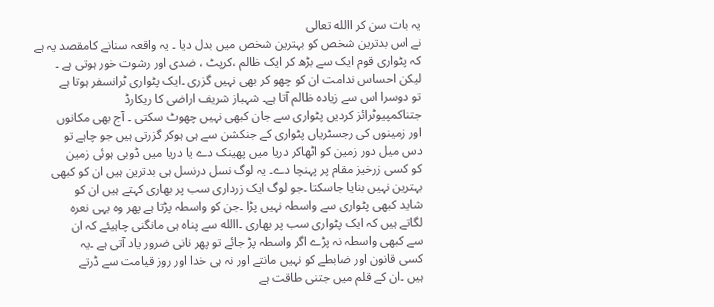یہ بات سن کر االله تعالی
نے اس بدترین شخص کو بہترین شخص میں بدل دیا ۔ یہ واقعہ سنانے کامقصد یہ ہے
کہ پٹواری قوم ایک سے بڑھ کر ایک ظالم ،کرپٹ ، ضدی اور رشوت خور ہوتی ہے ۔
لیکن احساس ندامت ان کو چھو کر بھی نہیں گزری ۔ایک پٹواری ٹرانسفر ہوتا ہے
تو دوسرا اس سے زیادہ ظالم آتا ہے۔ شہباز شریف اراضی کا ریکارڈ
جتناکمپیوٹرائز کردیں پٹواری سے جان کبھی نہیں چھوٹ سکتی ۔ آج بھی مکانوں
اور زمینوں کی رجسٹریاں پٹواری کے جنکشن سے ہی ہوکر گزرتی ہیں جو چاہے تو
دس میل دور زمین کو اٹھاکر دریا میں پھینک دے یا دریا میں ڈوبی ہوئی زمین
کو کسی زرخیز مقام پر پہنچا دے۔ یہ لوگ نسل درنسل ہی بدترین ہیں ان کو کبھی
بہترین نہیں بنایا جاسکتا ۔جو لوگ ایک زرداری سب پر بھاری کہتے ہیں ان کو
شاید کبھی پٹواری سے واسطہ نہیں پڑا ۔جن کو واسطہ پڑتا ہے پھر وہ یہی نعرہ
لگاتے ہیں کہ ایک پٹواری سب پر بھاری ۔االله سے پناہ ہی مانگنی چاہیئے کہ ان
سے کبھی واسطہ نہ پڑے اگر واسطہ پڑ جائے تو پھر نانی ضرور یاد آتی ہے ۔یہ
کسی قانون اور ضابطے کو نہیں مانتے اور نہ ہی خدا اور روز قیامت سے ڈرتے
ہیں ۔ان کے قلم میں جتنی طاقت ہے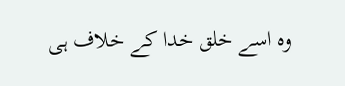وہ اسے خلق خدا کے خلاف ہی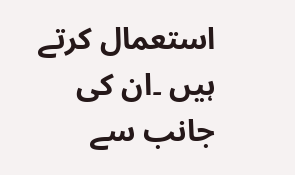استعمال کرتے
ہیں ۔ان کی جانب سے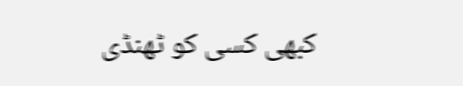کبھی کسی کو ٹھنڈی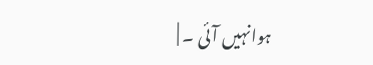ہوانہیں آئی ۔ |